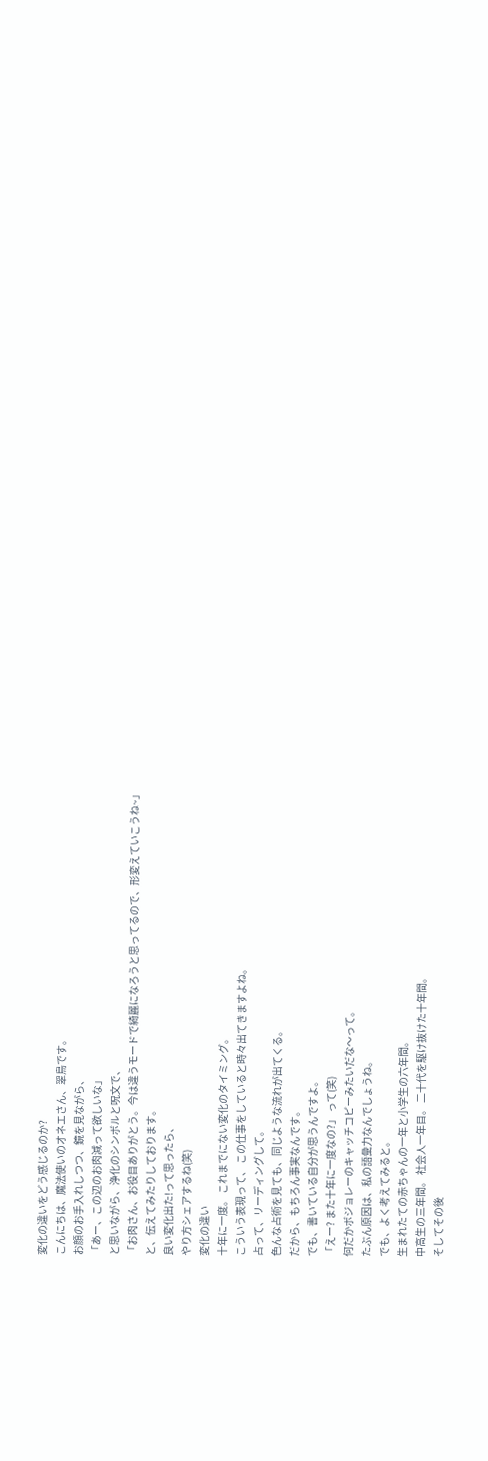変化の違いをどう感じるのか?
こんにちは、魔法使いのオネエさん、翠鳥です。
お顔のお手入れしつつ、鏡を見ながら、
「あー、この辺のお肉減って欲しいな」
と思いながら、浄化のシンボルと呪文で、
「お肉さん、お役目ありがとう。今は違うモードで綺麗になろうと思ってるので、形変えていこうね~」
と、伝えてみたりしております。
良い変化出た!って思ったら、
やり方シェアするね(笑)
変化の違い
十年に一度。 これまでにない変化のタイミング。
こういう表現って、 この仕事をしていると時々出てきますよね。
占って、リーディングして。
色んな占術を見ても、同じような流れが出てくる。
だから、もちろん事実なんです。
でも、書いている自分が思うんですよ。
「えー? また十年に一度なの?」 って(笑)
何だかボジョレーのキャッチコピーみたいだな〜って。
たぶん原因は、私の語彙力なんでしょうね。
でも、よく考えてみると。
生まれたての赤ちゃんの一年と小学生の六年間。
中高生の三年間。 社会人一年目。 二十代を駆け抜けた十年間。
そしてその後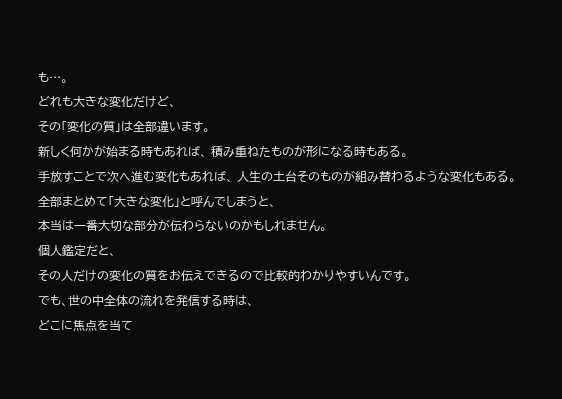も…。
どれも大きな変化だけど、
その「変化の質」は全部違います。
新しく何かが始まる時もあれば、 積み重ねたものが形になる時もある。
手放すことで次へ進む変化もあれば、 人生の土台そのものが組み替わるような変化もある。
全部まとめて「大きな変化」と呼んでしまうと、
本当は一番大切な部分が伝わらないのかもしれません。
個人鑑定だと、
その人だけの変化の質をお伝えできるので比較的わかりやすいんです。
でも、世の中全体の流れを発信する時は、
どこに焦点を当て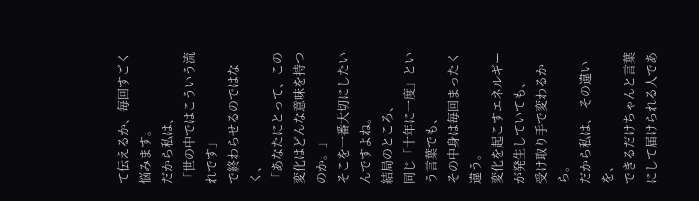て伝えるか、毎回すごく悩みます。
だから私は、
「世の中ではこういう流れです」
で終わらせるのではなく、
「あなたにとって、この変化はどんな意味を持つのか。」
そこを一番大切にしたいんですよね。
結局のところ、
同じ「十年に一度」という言葉でも、
その中身は毎回まったく違う。
変化を起こすエネルギーが発生していても、
受け取り手で変わるから。
だから私は、 その違いを、
できるだけちゃんと言葉にして届けられる人であ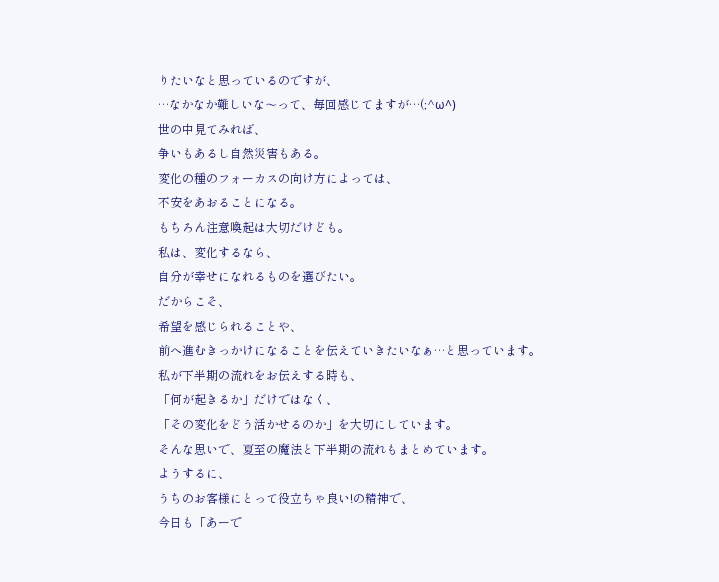りたいなと思っているのですが、
…なかなか難しいな〜って、毎回感じてますが…(;^ω^)
世の中見てみれば、
争いもあるし自然災害もある。
変化の種のフォーカスの向け方によっては、
不安をあおることになる。
もちろん注意喚起は大切だけども。
私は、変化するなら、
自分が幸せになれるものを選びたい。
だからこそ、
希望を感じられることや、
前へ進むきっかけになることを伝えていきたいなぁ…と思っています。
私が下半期の流れをお伝えする時も、
「何が起きるか」だけではなく、
「その変化をどう活かせるのか」を大切にしています。
そんな思いで、夏至の魔法と下半期の流れもまとめています。
ようするに、
うちのお客様にとって役立ちゃ良い!の精神で、
今日も「あーで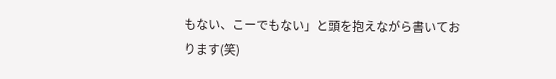もない、こーでもない」と頭を抱えながら書いております(笑)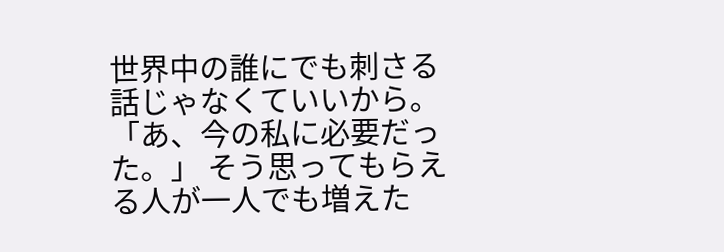世界中の誰にでも刺さる話じゃなくていいから。
「あ、今の私に必要だった。」 そう思ってもらえる人が一人でも増えた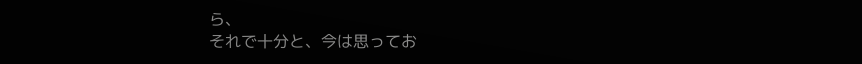ら、
それで十分と、今は思ってお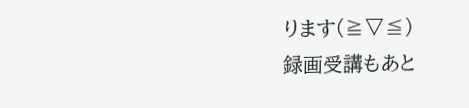ります(≧▽≦)
録画受講もあと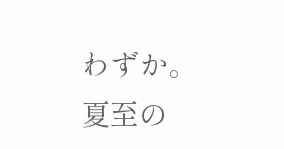わずか。
夏至の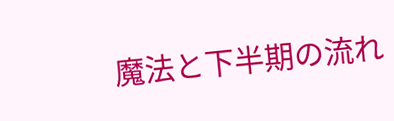魔法と下半期の流れ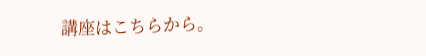講座はこちらから。